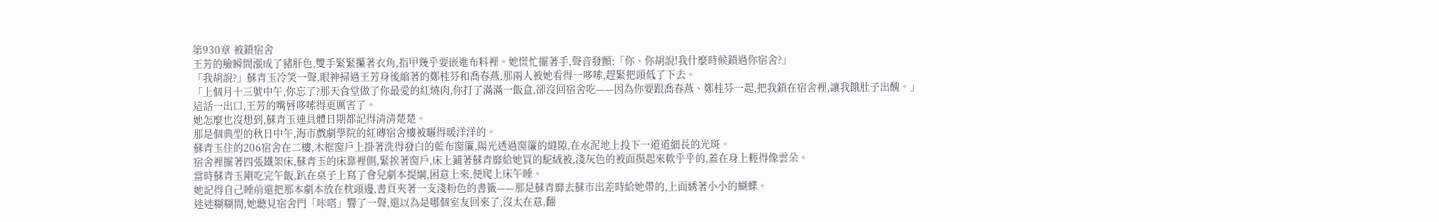第930章 被鎖宿舍
王芳的臉瞬間漲成了豬肝色,雙手緊緊攥著衣角,指甲幾乎要嵌進布料裡。她慌忙擺著手,聲音發顫:「你、你胡說!我什麼時候鎖過你宿舍?」
「我胡說?」蘇青玉冷笑一聲,眼神掃過王芳身後縮著的鄭桂芬和喬春燕,那兩人被她看得一哆嗦,趕緊把頭低了下去。
「上個月十三號中午,你忘了?那天食堂做了你最愛的紅燒肉,你打了滿滿一飯盒,卻沒回宿舍吃——因為你要跟喬春燕、鄭桂芬一起,把我鎖在宿舍裡,讓我餓肚子出醜。」
這話一出口,王芳的嘴唇哆嗦得更厲害了。
她怎麼也沒想到,蘇青玉連具體日期都記得清清楚楚。
那是個典型的秋日中午,海市戲劇學院的紅磚宿舍樓被曬得暖洋洋的。
蘇青玉住的206宿舍在二樓,木框窗戶上掛著洗得發白的藍布窗簾,陽光透過窗簾的縫隙,在水泥地上投下一道道細長的光斑。
宿舍裡擺著四張鐵架床,蘇青玉的床靠裡側,緊挨著窗戶,床上鋪著蘇青靡給她買的駝絨被,淺灰色的被面摸起來軟乎乎的,蓋在身上輕得像雲朵。
當時蘇青玉剛吃完午飯,趴在桌子上寫了會兒劇本提綱,困意上來,便爬上床午睡。
她記得自己睡前還把那本劇本放在枕頭邊,書頁夾著一支淺粉色的書籤——那是蘇青靡去蘇市出差時給她帶的,上面綉著小小的蝴蝶。
迷迷糊糊間,她聽見宿舍門「咔嗒」響了一聲,還以為是哪個室友回來了,沒太在意,翻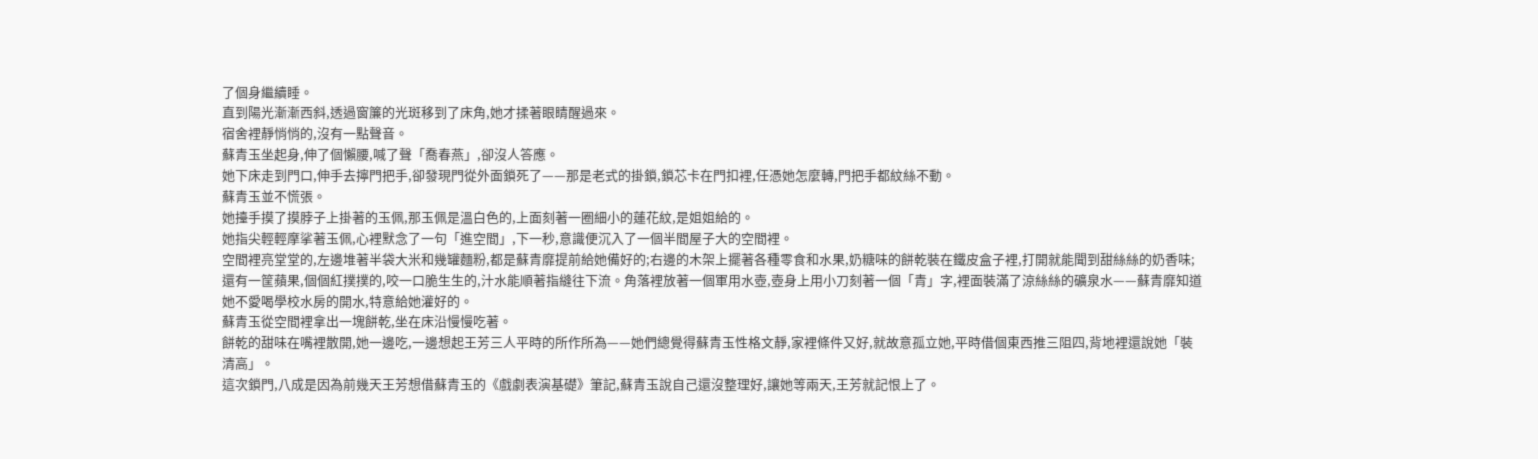了個身繼續睡。
直到陽光漸漸西斜,透過窗簾的光斑移到了床角,她才揉著眼睛醒過來。
宿舍裡靜悄悄的,沒有一點聲音。
蘇青玉坐起身,伸了個懶腰,喊了聲「喬春燕」,卻沒人答應。
她下床走到門口,伸手去擰門把手,卻發現門從外面鎖死了——那是老式的掛鎖,鎖芯卡在門扣裡,任憑她怎麼轉,門把手都紋絲不動。
蘇青玉並不慌張。
她擡手摸了摸脖子上掛著的玉佩,那玉佩是溫白色的,上面刻著一圈細小的蓮花紋,是姐姐給的。
她指尖輕輕摩挲著玉佩,心裡默念了一句「進空間」,下一秒,意識便沉入了一個半間屋子大的空間裡。
空間裡亮堂堂的,左邊堆著半袋大米和幾罐麵粉,都是蘇青靡提前給她備好的;右邊的木架上擺著各種零食和水果,奶糖味的餅乾裝在鐵皮盒子裡,打開就能聞到甜絲絲的奶香味;還有一筐蘋果,個個紅撲撲的,咬一口脆生生的,汁水能順著指縫往下流。角落裡放著一個軍用水壺,壺身上用小刀刻著一個「青」字,裡面裝滿了涼絲絲的礦泉水——蘇青靡知道她不愛喝學校水房的開水,特意給她灌好的。
蘇青玉從空間裡拿出一塊餅乾,坐在床沿慢慢吃著。
餅乾的甜味在嘴裡散開,她一邊吃,一邊想起王芳三人平時的所作所為——她們總覺得蘇青玉性格文靜,家裡條件又好,就故意孤立她,平時借個東西推三阻四,背地裡還說她「裝清高」。
這次鎖門,八成是因為前幾天王芳想借蘇青玉的《戲劇表演基礎》筆記,蘇青玉說自己還沒整理好,讓她等兩天,王芳就記恨上了。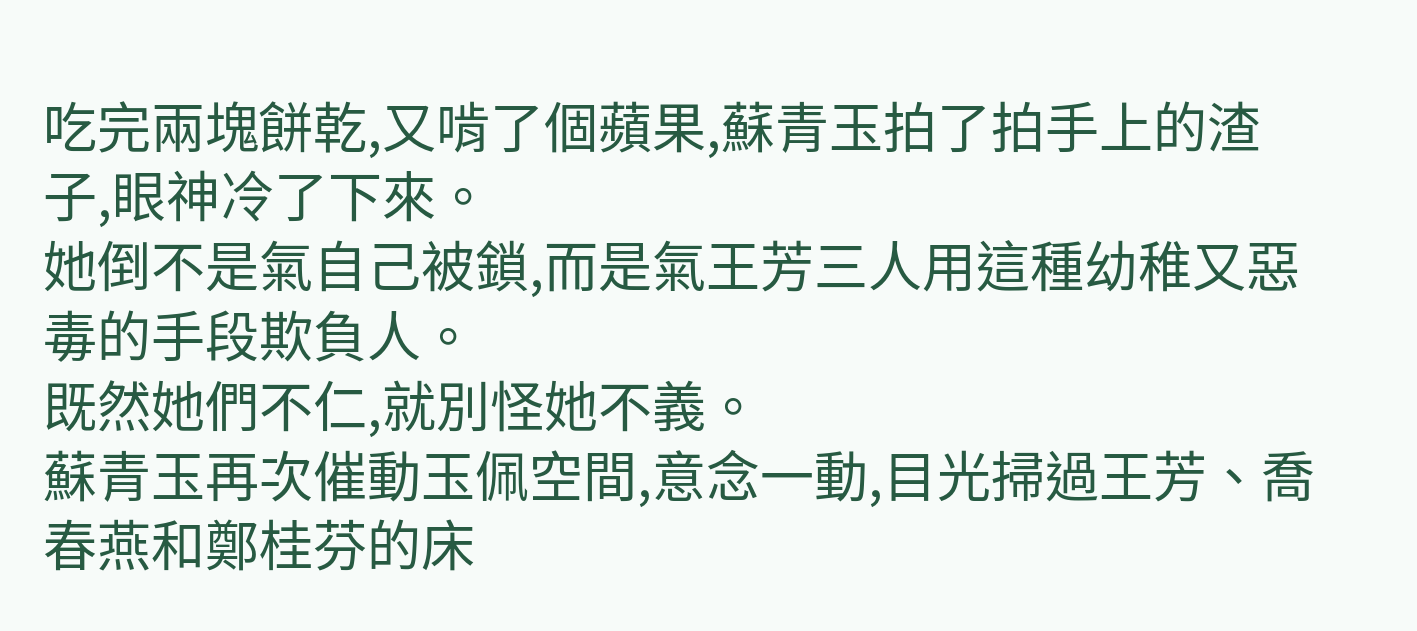吃完兩塊餅乾,又啃了個蘋果,蘇青玉拍了拍手上的渣子,眼神冷了下來。
她倒不是氣自己被鎖,而是氣王芳三人用這種幼稚又惡毒的手段欺負人。
既然她們不仁,就別怪她不義。
蘇青玉再次催動玉佩空間,意念一動,目光掃過王芳、喬春燕和鄭桂芬的床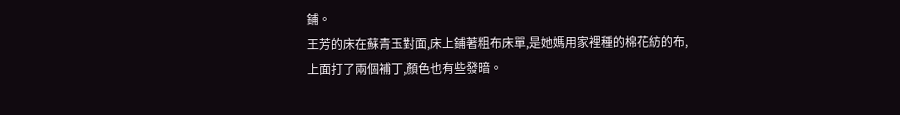鋪。
王芳的床在蘇青玉對面,床上鋪著粗布床單,是她媽用家裡種的棉花紡的布,上面打了兩個補丁,顏色也有些發暗。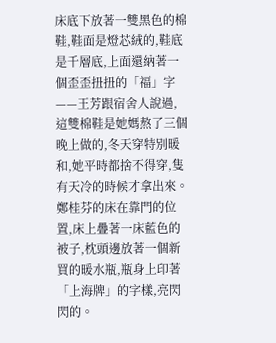床底下放著一雙黑色的棉鞋,鞋面是燈芯絨的,鞋底是千層底,上面還納著一個歪歪扭扭的「福」字——王芳跟宿舍人說過,這雙棉鞋是她媽熬了三個晚上做的,冬天穿特別暖和,她平時都捨不得穿,隻有天冷的時候才拿出來。
鄭桂芬的床在靠門的位置,床上疊著一床藍色的被子,枕頭邊放著一個新買的暖水瓶,瓶身上印著「上海牌」的字樣,亮閃閃的。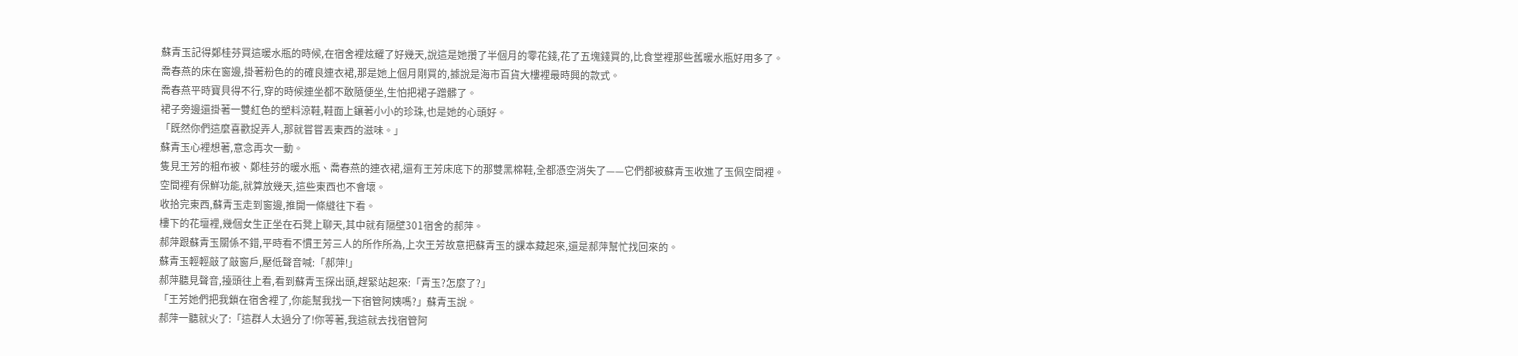蘇青玉記得鄭桂芬買這暖水瓶的時候,在宿舍裡炫耀了好幾天,說這是她攢了半個月的零花錢,花了五塊錢買的,比食堂裡那些舊暖水瓶好用多了。
喬春燕的床在窗邊,掛著粉色的的確良連衣裙,那是她上個月剛買的,據說是海市百貨大樓裡最時興的款式。
喬春燕平時寶貝得不行,穿的時候連坐都不敢隨便坐,生怕把裙子蹭髒了。
裙子旁邊還掛著一雙紅色的塑料涼鞋,鞋面上鑲著小小的珍珠,也是她的心頭好。
「既然你們這麼喜歡捉弄人,那就嘗嘗丟東西的滋味。」
蘇青玉心裡想著,意念再次一動。
隻見王芳的粗布被、鄭桂芬的暖水瓶、喬春燕的連衣裙,還有王芳床底下的那雙黑棉鞋,全都憑空消失了——它們都被蘇青玉收進了玉佩空間裡。
空間裡有保鮮功能,就算放幾天,這些東西也不會壞。
收拾完東西,蘇青玉走到窗邊,推開一條縫往下看。
樓下的花壇裡,幾個女生正坐在石凳上聊天,其中就有隔壁301宿舍的郝萍。
郝萍跟蘇青玉關係不錯,平時看不慣王芳三人的所作所為,上次王芳故意把蘇青玉的課本藏起來,還是郝萍幫忙找回來的。
蘇青玉輕輕敲了敲窗戶,壓低聲音喊:「郝萍!」
郝萍聽見聲音,擡頭往上看,看到蘇青玉探出頭,趕緊站起來:「青玉?怎麼了?」
「王芳她們把我鎖在宿舍裡了,你能幫我找一下宿管阿姨嗎?」蘇青玉說。
郝萍一聽就火了:「這群人太過分了!你等著,我這就去找宿管阿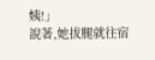姨!」
說著,她拔腿就往宿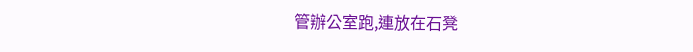管辦公室跑,連放在石凳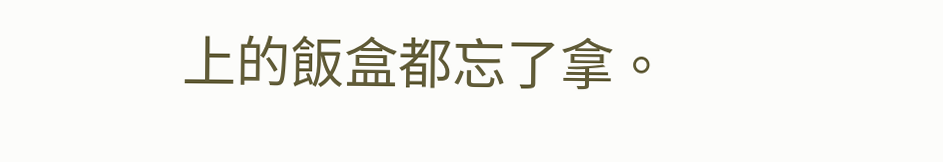上的飯盒都忘了拿。